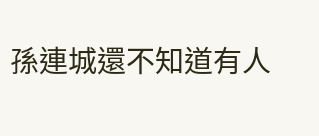孫連城還不知道有人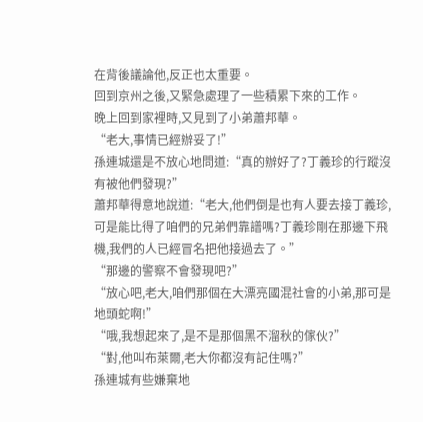在背後議論他,反正也太重要。
回到京州之後,又緊急處理了一些積累下來的工作。
晚上回到家裡時,又見到了小弟蕭邦華。
“老大,事情已經辦妥了!”
孫連城還是不放心地問道:“真的辦好了?丁義珍的行蹤沒有被他們發現?”
蕭邦華得意地說道:“老大,他們倒是也有人要去接丁義珍,可是能比得了咱們的兄弟們靠譜嗎?丁義珍剛在那邊下飛機,我們的人已經冒名把他接過去了。”
“那邊的警察不會發現吧?”
“放心吧,老大,咱們那個在大漂亮國混社會的小弟,那可是地頭蛇啊!”
“哦,我想起來了,是不是那個黑不溜秋的傢伙?”
“對,他叫布萊爾,老大你都沒有記住嗎?”
孫連城有些嫌棄地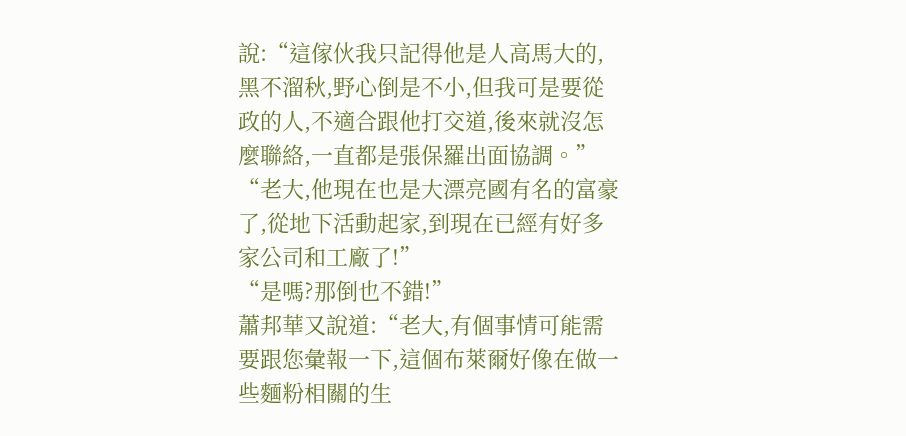說:“這傢伙我只記得他是人高馬大的,黑不溜秋,野心倒是不小,但我可是要從政的人,不適合跟他打交道,後來就沒怎麼聯絡,一直都是張保羅出面協調。”
“老大,他現在也是大漂亮國有名的富豪了,從地下活動起家,到現在已經有好多家公司和工廠了!”
“是嗎?那倒也不錯!”
蕭邦華又說道:“老大,有個事情可能需要跟您彙報一下,這個布萊爾好像在做一些麵粉相關的生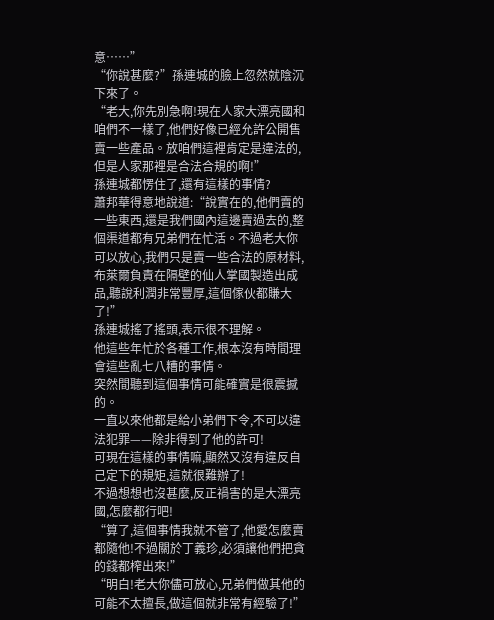意……”
“你說甚麼?”孫連城的臉上忽然就陰沉下來了。
“老大,你先別急啊!現在人家大漂亮國和咱們不一樣了,他們好像已經允許公開售賣一些產品。放咱們這裡肯定是違法的,但是人家那裡是合法合規的啊!”
孫連城都愣住了,還有這樣的事情?
蕭邦華得意地說道:“說實在的,他們賣的一些東西,還是我們國內這邊賣過去的,整個渠道都有兄弟們在忙活。不過老大你可以放心,我們只是賣一些合法的原材料,布萊爾負責在隔壁的仙人掌國製造出成品,聽說利潤非常豐厚,這個傢伙都賺大了!”
孫連城搖了搖頭,表示很不理解。
他這些年忙於各種工作,根本沒有時間理會這些亂七八糟的事情。
突然間聽到這個事情可能確實是很震撼的。
一直以來他都是給小弟們下令,不可以違法犯罪——除非得到了他的許可!
可現在這樣的事情嘛,顯然又沒有違反自己定下的規矩,這就很難辦了!
不過想想也沒甚麼,反正禍害的是大漂亮國,怎麼都行吧!
“算了,這個事情我就不管了,他愛怎麼賣都隨他!不過關於丁義珍,必須讓他們把貪的錢都榨出來!”
“明白!老大你儘可放心,兄弟們做其他的可能不太擅長,做這個就非常有經驗了!”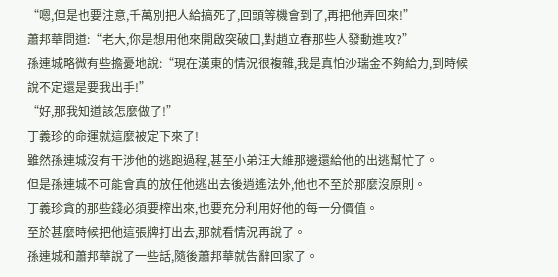“嗯,但是也要注意,千萬別把人給搞死了,回頭等機會到了,再把他弄回來!”
蕭邦華問道:“老大,你是想用他來開啟突破口,對趙立春那些人發動進攻?”
孫連城略微有些擔憂地說:“現在漢東的情況很複雜,我是真怕沙瑞金不夠給力,到時候說不定還是要我出手!”
“好,那我知道該怎麼做了!”
丁義珍的命運就這麼被定下來了!
雖然孫連城沒有干涉他的逃跑過程,甚至小弟汪大維那邊還給他的出逃幫忙了。
但是孫連城不可能會真的放任他逃出去後逍遙法外,他也不至於那麼沒原則。
丁義珍貪的那些錢必須要榨出來,也要充分利用好他的每一分價值。
至於甚麼時候把他這張牌打出去,那就看情況再說了。
孫連城和蕭邦華說了一些話,隨後蕭邦華就告辭回家了。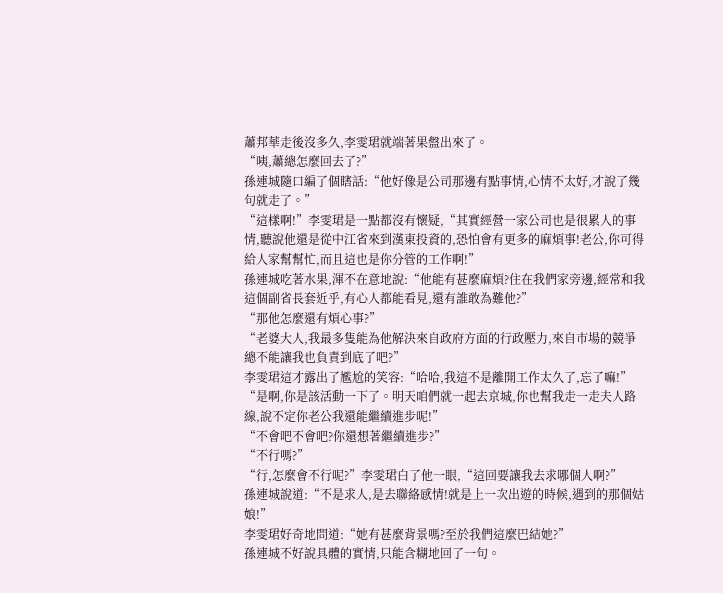蕭邦華走後沒多久,李雯珺就端著果盤出來了。
“咦,蕭總怎麼回去了?”
孫連城隨口編了個瞎話:“他好像是公司那邊有點事情,心情不太好,才說了幾句就走了。”
“這樣啊!”李雯珺是一點都沒有懷疑,“其實經營一家公司也是很累人的事情,聽說他還是從中江省來到漢東投資的,恐怕會有更多的麻煩事!老公,你可得給人家幫幫忙,而且這也是你分管的工作啊!”
孫連城吃著水果,渾不在意地說:“他能有甚麼麻煩?住在我們家旁邊,經常和我這個副省長套近乎,有心人都能看見,還有誰敢為難他?”
“那他怎麼還有煩心事?”
“老婆大人,我最多隻能為他解決來自政府方面的行政壓力,來自市場的競爭總不能讓我也負責到底了吧?”
李雯珺這才露出了尷尬的笑容:“哈哈,我這不是離開工作太久了,忘了嘛!”
“是啊,你是該活動一下了。明天咱們就一起去京城,你也幫我走一走夫人路線,說不定你老公我還能繼續進步呢!”
“不會吧不會吧?你還想著繼續進步?”
“不行嗎?”
“行,怎麼會不行呢?”李雯珺白了他一眼,“這回要讓我去求哪個人啊?”
孫連城說道:“不是求人,是去聯絡感情!就是上一次出遊的時候,遇到的那個姑娘!”
李雯珺好奇地問道:“她有甚麼背景嗎?至於我們這麼巴結她?”
孫連城不好說具體的實情,只能含糊地回了一句。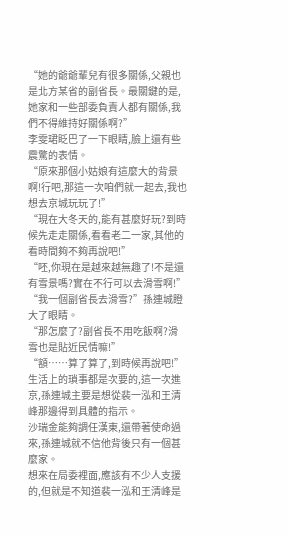“她的爺爺輩兒有很多關係,父親也是北方某省的副省長。最關鍵的是,她家和一些部委負責人都有關係,我們不得維持好關係啊?”
李雯珺眨巴了一下眼睛,臉上還有些震驚的表情。
“原來那個小姑娘有這麼大的背景啊!行吧,那這一次咱們就一起去,我也想去京城玩玩了!”
“現在大冬天的,能有甚麼好玩?到時候先走走關係,看看老二一家,其他的看時間夠不夠再說吧!”
“呸,你現在是越來越無趣了!不是還有雪景嗎?實在不行可以去滑雪啊!”
“我一個副省長去滑雪?”孫連城瞪大了眼睛。
“那怎麼了?副省長不用吃飯啊?滑雪也是貼近民情嘛!”
“額……算了算了,到時候再說吧!”
生活上的瑣事都是次要的,這一次進京,孫連城主要是想從裴一泓和王清峰那邊得到具體的指示。
沙瑞金能夠調任漢東,還帶著使命過來,孫連城就不信他背後只有一個甚麼家。
想來在局委裡面,應該有不少人支援的,但就是不知道裴一泓和王清峰是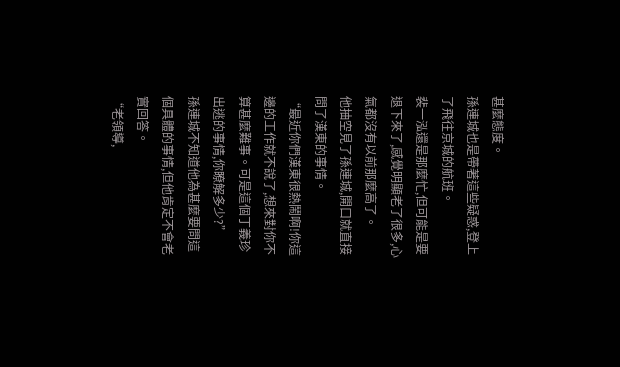甚麼態度。
孫連城也是帶著這些疑惑,登上了飛往京城的航班。
裴一泓還是那麼忙,但可能是要退下來了,感覺明顯老了很多,心氣都沒有以前那麼高了。
他抽空見了孫連城,開口就直接問了漢東的事情。
“最近你們漢東很熱鬧啊!你這邊的工作就不說了,想來對你不算甚麼難事。可是這個丁義珍出逃的事情,你瞭解多少?”
孫連城不知道他為甚麼要問這個具體的事情,但他肯定不會老實回答。
“老領導,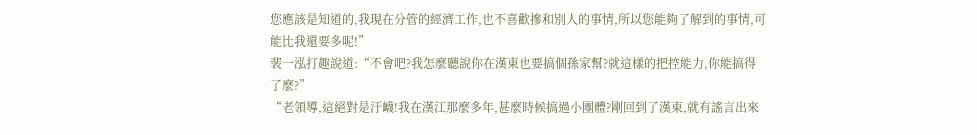您應該是知道的,我現在分管的經濟工作,也不喜歡摻和別人的事情,所以您能夠了解到的事情,可能比我還要多呢!”
裴一泓打趣說道:“不會吧?我怎麼聽說你在漢東也要搞個孫家幫?就這樣的把控能力,你能搞得了麼?”
“老領導,這絕對是汙衊!我在漢江那麼多年,甚麼時候搞過小團體?剛回到了漢東,就有謠言出來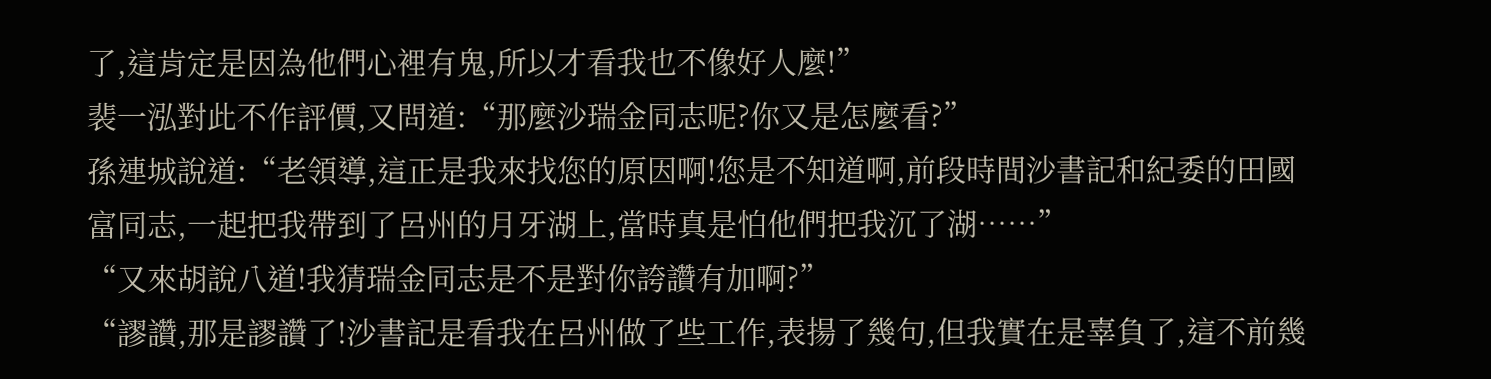了,這肯定是因為他們心裡有鬼,所以才看我也不像好人麼!”
裴一泓對此不作評價,又問道:“那麼沙瑞金同志呢?你又是怎麼看?”
孫連城說道:“老領導,這正是我來找您的原因啊!您是不知道啊,前段時間沙書記和紀委的田國富同志,一起把我帶到了呂州的月牙湖上,當時真是怕他們把我沉了湖……”
“又來胡說八道!我猜瑞金同志是不是對你誇讚有加啊?”
“謬讚,那是謬讚了!沙書記是看我在呂州做了些工作,表揚了幾句,但我實在是辜負了,這不前幾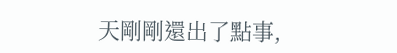天剛剛還出了點事,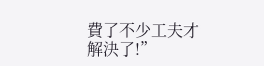費了不少工夫才解決了!”